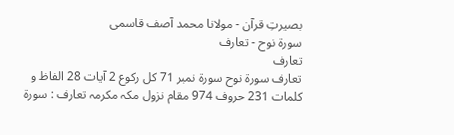بصیرتِ قرآن - مولانا محمد آصف قاسمی
سورۃ نوح - تعارف
تعارف
تعارف سورة نوح سورة نمبر 71 کل رکوع 2 آیات 28 الفاظ و کلمات 231 حروف 974 مقام نزول مکہ مکرمہ تعارف : سورة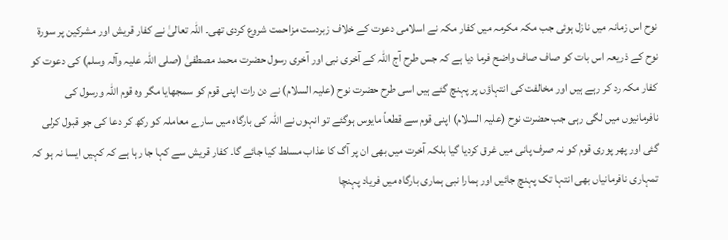نوح اس زمانہ میں نازل ہوئی جب مکہ مکرمہ میں کفار مکہ نے اسلامی دعوت کے خلاف زبردست مزاحمت شروع کردی تھی۔ اللہ تعالیٰ نے کفار قریش اور مشرکین پر سورة نوح کے ذریعہ اس بات کو صاف صاف واضح فرما دیا ہے کہ جس طرح آج اللہ کے آخری نبی اور آخری رسول حضرت محمد مصطفیٰ (صلی اللہ علیہ وآلہ وسلم) کی دعوت کو کفار مکہ رد کر رہے ہیں اور مخالفت کی انتہاؤں پر پہنچ گئے ہیں اسی طرح حضرت نوح (علیہ السلام) نے دن رات اپنی قوم کو سمجھایا مگر وہ قوم اللہ ورسول کی نافرمانیوں میں لگی رہی جب حضرت نوح (علیہ السلام) اپنی قوم سے قطعاً مایوس ہوگئے تو انہوں نے اللہ کی بارگاہ میں سارے معاملہ کو رکھ کر دعا کی جو قبول کرلی گئی اور پھر پوری قوم کو نہ صرف پانی میں غرق کردیا گیا بلکہ آخرت میں بھی ان پر آگ کا عذاب مسلط کیا جائے گا۔ کفار قریش سے کہا جا رہا ہے کہ کہیں ایسا نہ ہو کہ تمہاری نافرمانیاں بھی انتہا تک پہنچ جائیں اور ہمارا نبی ہماری بارگاہ میں فریاد پہنچا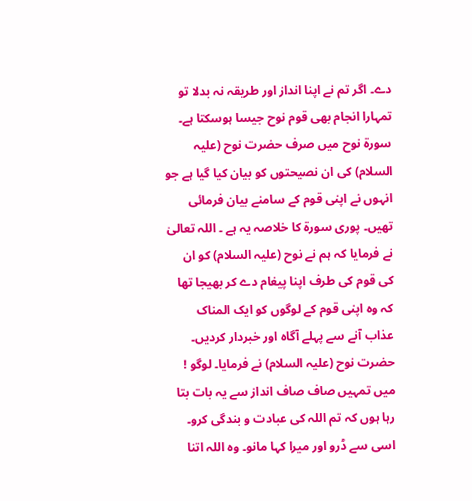دے۔ اگر تم نے اپنا انداز اور طریقہ نہ بدلا تو تمہارا انجام بھی قوم نوح جیسا ہوسکتا ہے۔ سورة نوح میں صرف حضرت نوح (علیہ السلام) کی ان نصیحتوں کو بیان کیا گیا ہے جو انہوں نے اپنی قوم کے سامنے بیان فرمائی تھیں۔ پوری سورة کا خلاصہ یہ ہے ۔ اللہ تعالیٰ نے فرمایا کہ ہم نے نوح (علیہ السلام) کو ان کی قوم کی طرف اپنا پیغام دے کر بھیجا تھا کہ وہ اپنی قوم کے لوگوں کو ایک المناک عذاب آنے سے پہلے آگاہ اور خبردار کردیں۔ حضرت نوح (علیہ السلام) نے فرمایا۔ لوگو ! میں تمہیں صاف صاف انداز سے یہ بات بتا رہا ہوں کہ تم اللہ کی عبادت و بندگی کرو۔ اسی سے ڈرو اور میرا کہا مانو۔ وہ اللہ اتنا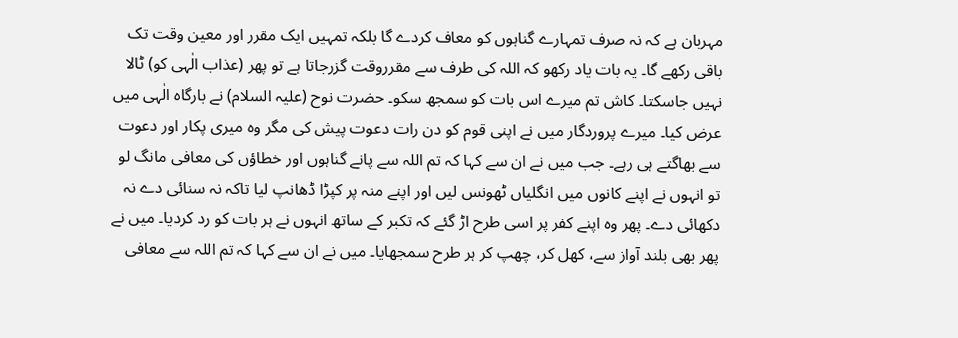مہربان ہے کہ نہ صرف تمہارے گناہوں کو معاف کردے گا بلکہ تمہیں ایک مقرر اور معین وقت تک باقی رکھے گا۔ یہ بات یاد رکھو کہ اللہ کی طرف سے مقرروقت گزرجاتا ہے تو پھر (عذاب الٰہی کو) ٹالا نہیں جاسکتا۔ کاش تم میرے اس بات کو سمجھ سکو۔ حضرت نوح (علیہ السلام) نے بارگاہ الٰہی میں عرض کیا۔ میرے پروردگار میں نے اپنی قوم کو دن رات دعوت پیش کی مگر وہ میری پکار اور دعوت سے بھاگتے ہی رہے۔ جب میں نے ان سے کہا کہ تم اللہ سے پانے گناہوں اور خطاؤں کی معافی مانگ لو تو انہوں نے اپنے کانوں میں انگلیاں ٹھونس لیں اور اپنے منہ پر کپڑا ڈھانپ لیا تاکہ نہ سنائی دے نہ دکھائی دے۔ پھر وہ اپنے کفر پر اسی طرح اڑ گئے کہ تکبر کے ساتھ انہوں نے ہر بات کو رد کردیا۔ میں نے پھر بھی بلند آواز سے، کھل کر، چھپ کر ہر طرح سمجھایا۔ میں نے ان سے کہا کہ تم اللہ سے معافی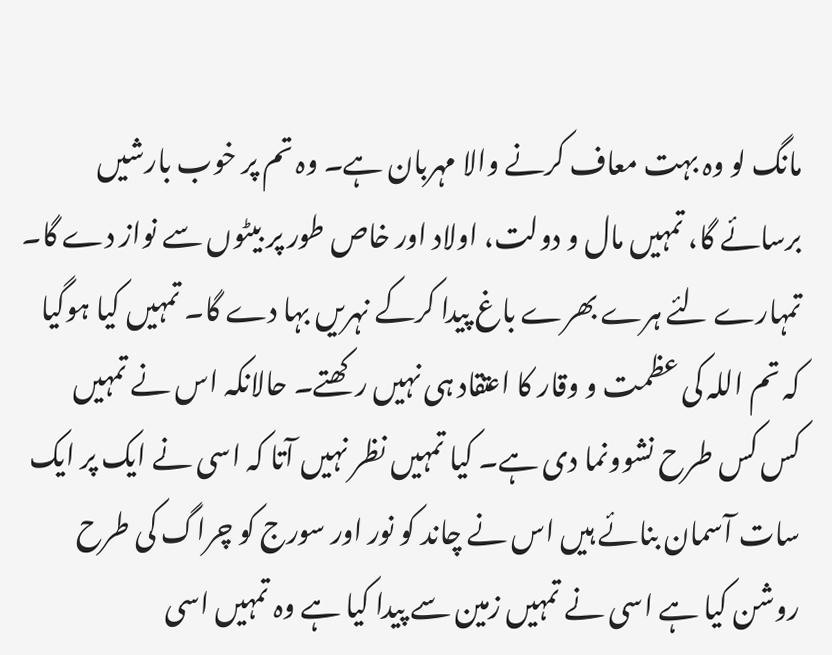مانگ لو وہ بہت معاف کرنے والا مہربان ہے۔ وہ تم پر خوب بارشیں برسائے گا، تمہیں مال و دولت، اولاد اور خاص طور پر بیٹوں سے نواز دے گا۔ تمہارے لئے ہرے بھرے باغ پیدا کرکے نہریں بہا دے گا۔ تمہیں کیا ہوگیا کہ تم اللہ کی عظمت و وقار کا اعتقاد ہی نہیں رکھتے۔ حالانکہ اس نے تمہیں کس کس طرح نشوونما دی ہے۔ کیا تمہیں نظر نہیں آتا کہ اسی نے ایک پر ایک سات آسمان بنائے ہیں اس نے چاند کو نور اور سورج کو چراگ کی طرح روشن کیا ہے اسی نے تمہیں زمین سے پیدا کیا ہے وہ تمہیں اسی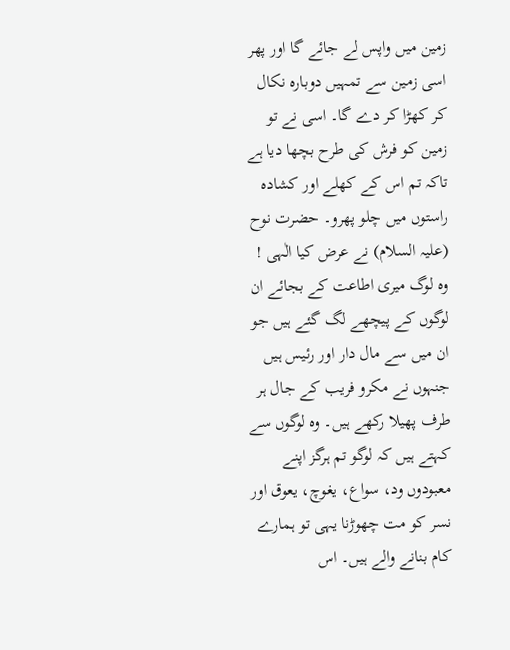زمین میں واپس لے جائے گا اور پھر اسی زمین سے تمہیں دوبارہ نکال کر کھڑا کر دے گا۔ اسی نے تو زمین کو فرش کی طرح بچھا دیا ہے تاکہ تم اس کے کھلے اور کشادہ راستوں میں چلو پھرو۔ حضرت نوح (علیہ السلام) نے عرض کیا الٰہی ! وہ لوگ میری اطاعت کے بجائے ان لوگوں کے پیچھے لگ گئے ہیں جو ان میں سے مال دار اور رئیس ہیں جنہوں نے مکرو فریب کے جال ہر طرف پھیلا رکھے ہیں۔ وہ لوگوں سے کہتے ہیں کہ لوگو تم ہرگز اپنے معبودوں ود، سواع، یغوچ، یعوق اور نسر کو مت چھوڑنا یہی تو ہمارے کام بنانے والے ہیں۔ اس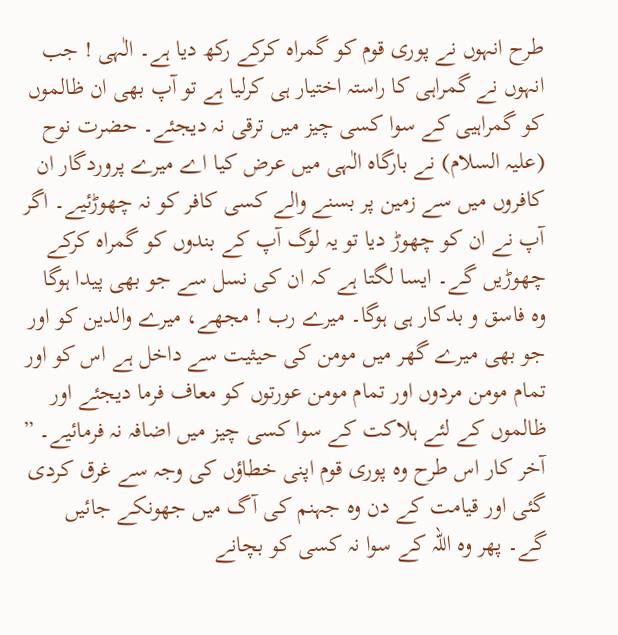طرح انہوں نے پوری قوم کو گمراہ کرکے رکھ دیا ہے۔ الٰہی ! جب انہوں نے گمراہی کا راستہ اختیار ہی کرلیا ہے تو آپ بھی ان ظالموں کو گمراہیی کے سوا کسی چیز میں ترقی نہ دیجئے۔ حضرت نوح (علیہ السلام) نے بارگاہ الٰہی میں عرض کیا اے میرے پروردگار ان کافروں میں سے زمین پر بسنے والے کسی کافر کو نہ چھوڑئیے۔ اگر آپ نے ان کو چھوڑ دیا تو یہ لوگ آپ کے بندوں کو گمراہ کرکے چھوڑیں گے۔ ایسا لگتا ہے کہ ان کی نسل سے جو بھی پیدا ہوگا وہ فاسق و بدکار ہی ہوگا۔ میرے رب ! مجھے، میرے والدین کو اور جو بھی میرے گھر میں مومن کی حیثیت سے داخل ہے اس کو اور تمام مومن مردوں اور تمام مومن عورتوں کو معاف فرما دیجئے اور ظالموں کے لئے ہلاکت کے سوا کسی چیز میں اضافہ نہ فرمائیے۔ ” آخر کار اس طرح وہ پوری قوم اپنی خطاؤں کی وجہ سے غرق کردی گئی اور قیامت کے دن وہ جہنم کی آگ میں جھونکے جائیں گے۔ پھر وہ اللہ کے سوا نہ کسی کو بچانے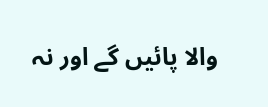والا پائیں گے اور نہ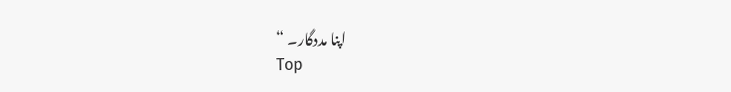اپنا مددگار۔ “
Top